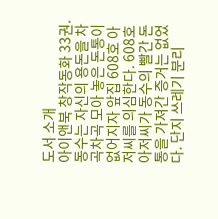도서 소개
아이앤북 창작동화 33권. 동수는 자신의 용돈을 차곡차곡 모아 놓은 돈통이 없어지자 앞집 608호 아저씨를 의심한다. 608호 아저씨가 동수의 빨간 돈통을 가져간 증거는 없었다. 단지 쓰레기 분리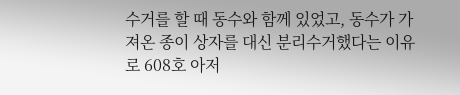수거를 할 때 동수와 함께 있었고, 동수가 가져온 종이 상자를 대신 분리수거했다는 이유로 608호 아저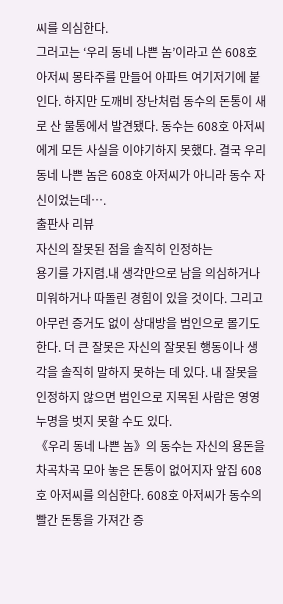씨를 의심한다.
그러고는 ‘우리 동네 나쁜 놈’이라고 쓴 608호 아저씨 몽타주를 만들어 아파트 여기저기에 붙인다. 하지만 도깨비 장난처럼 동수의 돈통이 새로 산 물통에서 발견됐다. 동수는 608호 아저씨에게 모든 사실을 이야기하지 못했다. 결국 우리 동네 나쁜 놈은 608호 아저씨가 아니라 동수 자신이었는데….
출판사 리뷰
자신의 잘못된 점을 솔직히 인정하는
용기를 가지렴.내 생각만으로 남을 의심하거나 미워하거나 따돌린 경힘이 있을 것이다. 그리고 아무런 증거도 없이 상대방을 범인으로 몰기도 한다. 더 큰 잘못은 자신의 잘못된 행동이나 생각을 솔직히 말하지 못하는 데 있다. 내 잘못을 인정하지 않으면 범인으로 지목된 사람은 영영 누명을 벗지 못할 수도 있다.
《우리 동네 나쁜 놈》의 동수는 자신의 용돈을 차곡차곡 모아 놓은 돈통이 없어지자 앞집 608호 아저씨를 의심한다. 608호 아저씨가 동수의 빨간 돈통을 가져간 증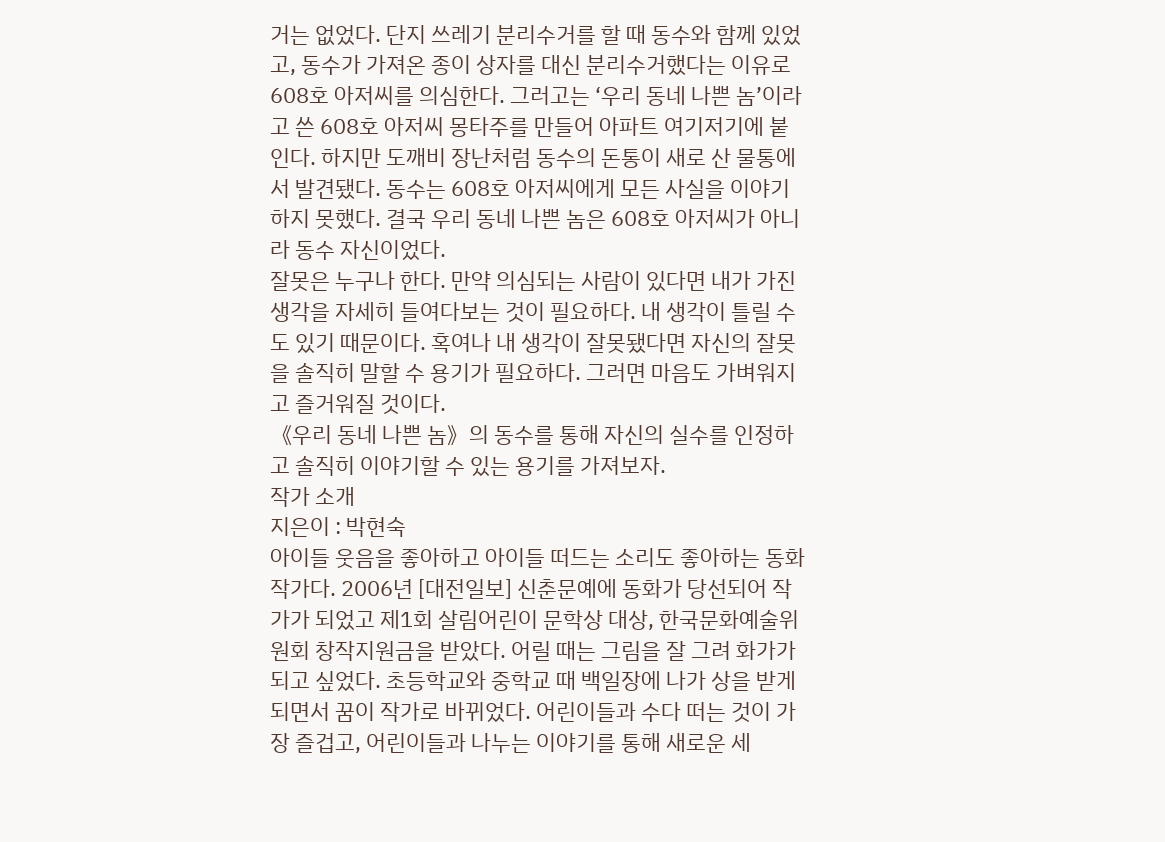거는 없었다. 단지 쓰레기 분리수거를 할 때 동수와 함께 있었고, 동수가 가져온 종이 상자를 대신 분리수거했다는 이유로 608호 아저씨를 의심한다. 그러고는 ‘우리 동네 나쁜 놈’이라고 쓴 608호 아저씨 몽타주를 만들어 아파트 여기저기에 붙인다. 하지만 도깨비 장난처럼 동수의 돈통이 새로 산 물통에서 발견됐다. 동수는 608호 아저씨에게 모든 사실을 이야기하지 못했다. 결국 우리 동네 나쁜 놈은 608호 아저씨가 아니라 동수 자신이었다.
잘못은 누구나 한다. 만약 의심되는 사람이 있다면 내가 가진 생각을 자세히 들여다보는 것이 필요하다. 내 생각이 틀릴 수도 있기 때문이다. 혹여나 내 생각이 잘못됐다면 자신의 잘못을 솔직히 말할 수 용기가 필요하다. 그러면 마음도 가벼워지고 즐거워질 것이다.
《우리 동네 나쁜 놈》의 동수를 통해 자신의 실수를 인정하고 솔직히 이야기할 수 있는 용기를 가져보자.
작가 소개
지은이 : 박현숙
아이들 웃음을 좋아하고 아이들 떠드는 소리도 좋아하는 동화작가다. 2006년 [대전일보] 신춘문예에 동화가 당선되어 작가가 되었고 제1회 살림어린이 문학상 대상, 한국문화예술위원회 창작지원금을 받았다. 어릴 때는 그림을 잘 그려 화가가 되고 싶었다. 초등학교와 중학교 때 백일장에 나가 상을 받게 되면서 꿈이 작가로 바뀌었다. 어린이들과 수다 떠는 것이 가장 즐겁고, 어린이들과 나누는 이야기를 통해 새로운 세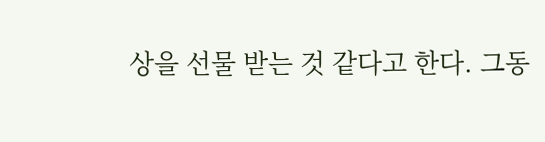상을 선물 받는 것 같다고 한다. 그동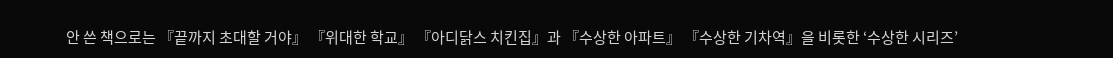안 쓴 책으로는 『끝까지 초대할 거야』 『위대한 학교』 『아디닭스 치킨집』과 『수상한 아파트』 『수상한 기차역』을 비롯한 ‘수상한 시리즈’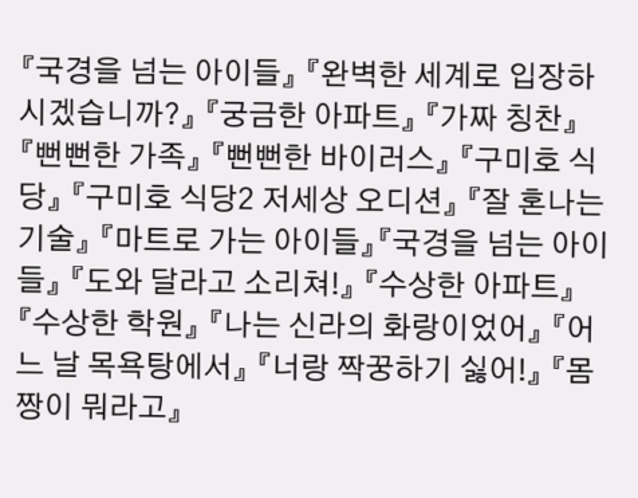『국경을 넘는 아이들』 『완벽한 세계로 입장하시겠습니까?』 『궁금한 아파트』 『가짜 칭찬』 『뻔뻔한 가족』 『뻔뻔한 바이러스』 『구미호 식당』 『구미호 식당2 저세상 오디션』 『잘 혼나는 기술』 『마트로 가는 아이들』『국경을 넘는 아이들』 『도와 달라고 소리쳐!』 『수상한 아파트』 『수상한 학원』 『나는 신라의 화랑이었어』 『어느 날 목욕탕에서』 『너랑 짝꿍하기 싫어!』 『몸짱이 뭐라고』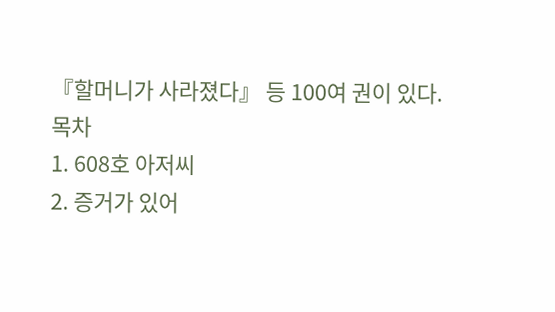『할머니가 사라졌다』 등 100여 권이 있다.
목차
1. 608호 아저씨
2. 증거가 있어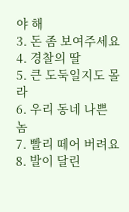야 해
3. 돈 좀 보여주세요
4. 경찰의 딸
5. 큰 도둑일지도 몰라
6. 우리 동네 나쁜 놈
7. 빨리 떼어 버려요
8. 발이 달린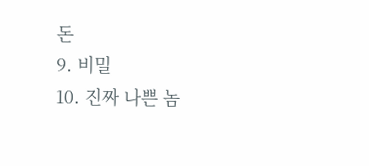돈
9. 비밀
10. 진짜 나쁜 놈